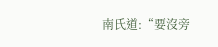南氏道:“要沒旁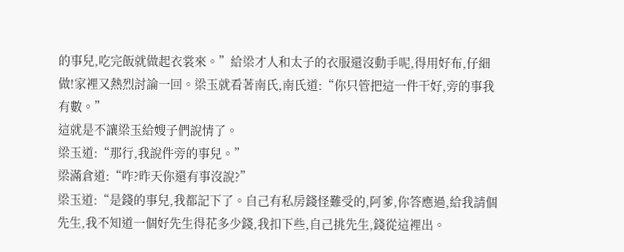的事兒,吃完飯就做起衣裳來。”給梁才人和太子的衣服還沒動手呢,得用好布,仔細做!家裡又熱烈討論一回。梁玉就看著南氏,南氏道:“你只管把這一件干好,旁的事我有數。”
這就是不讓梁玉給嫂子們說情了。
梁玉道:“那行,我說件旁的事兒。”
梁滿倉道:“咋?昨天你還有事沒說?”
梁玉道:“是錢的事兒,我都記下了。自己有私房錢怪難受的,阿爹,你答應過,給我請個先生,我不知道一個好先生得花多少錢,我扣下些,自己挑先生,錢從這裡出。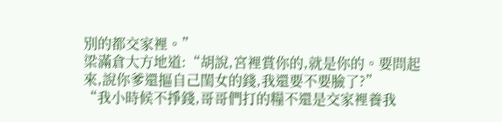別的都交家裡。”
梁滿倉大方地道:“胡說,宮裡賞你的,就是你的。要問起來,說你爹還摳自己閨女的錢,我還要不要臉了?”
“我小時候不掙錢,哥哥們打的糧不還是交家裡養我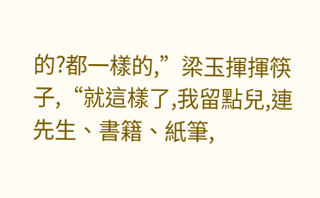的?都一樣的,”梁玉揮揮筷子,“就這樣了,我留點兒,連先生、書籍、紙筆,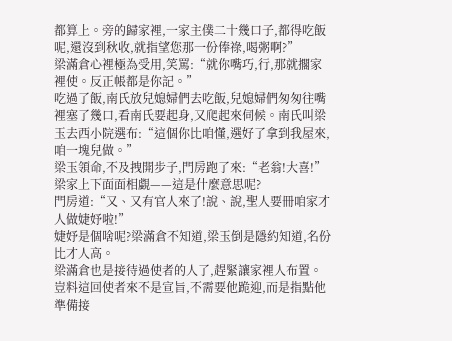都算上。旁的歸家裡,一家主僕二十幾口子,都得吃飯呢,還沒到秋收,就指望您那一份俸祿,喝粥啊?”
梁滿倉心裡極為受用,笑罵:“就你嘴巧,行,那就擱家裡使。反正帳都是你記。”
吃過了飯,南氏放兒媳婦們去吃飯,兒媳婦們匆匆往嘴裡塞了幾口,看南氏要起身,又爬起來伺候。南氏叫梁玉去西小院選布:“這個你比咱懂,選好了拿到我屋來,咱一塊兒做。”
梁玉領命,不及拽開步子,門房跑了來:“老翁!大喜!”
梁家上下面面相覷——這是什麼意思呢?
門房道:“又、又有官人來了!說、說,聖人要冊咱家才人做婕妤啦!”
婕妤是個啥呢?梁滿倉不知道,梁玉倒是隱約知道,名份比才人高。
梁滿倉也是接待過使者的人了,趕緊讓家裡人布置。豈料這回使者來不是宣旨,不需要他跪迎,而是指點他準備接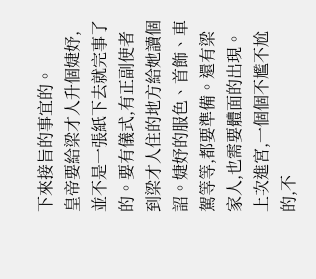下來接旨的事宜的。
皇帝要給梁才人升個婕妤,並不是一張紙下去就完事了的。要有儀式,有正副使者到梁才人住的地方給她讀個詔。婕妤的服色、首飾、車駕等等,都要準備。還有梁家人,也需要體面的出現。上次進宮,一個個不尷不尬的,不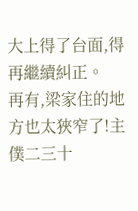大上得了台面,得再繼續糾正。
再有,梁家住的地方也太狹窄了!主僕二三十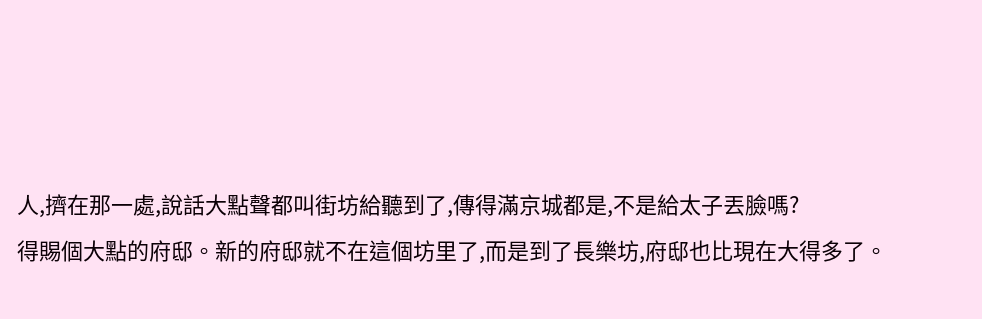人,擠在那一處,說話大點聲都叫街坊給聽到了,傳得滿京城都是,不是給太子丟臉嗎?
得賜個大點的府邸。新的府邸就不在這個坊里了,而是到了長樂坊,府邸也比現在大得多了。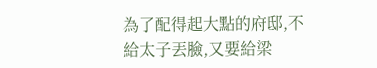為了配得起大點的府邸,不給太子丟臉,又要給梁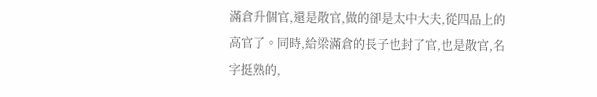滿倉升個官,還是散官,做的卻是太中大夫,從四品上的高官了。同時,給梁滿倉的長子也封了官,也是散官,名字挺熟的,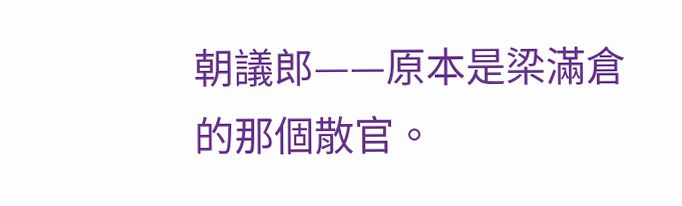朝議郎——原本是梁滿倉的那個散官。